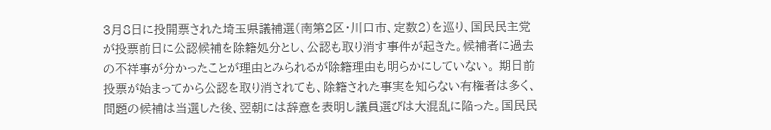3月8日に投開票された埼玉県議補選(南第2区・川口市、定数2)を巡り、国民民主党が投票前日に公認候補を除籍処分とし、公認も取り消す事件が起きた。候補者に過去の不祥事が分かったことが理由とみられるが除籍理由も明らかにしていない。 期日前投票が始まってから公認を取り消されても、除籍された事実を知らない有権者は多く、問題の候補は当選した後、翌朝には辞意を表明し議員選びは大混乱に陥った。国民民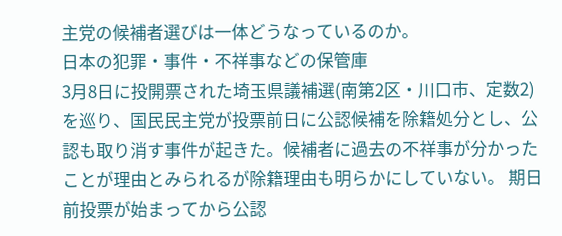主党の候補者選びは一体どうなっているのか。
日本の犯罪・事件・不祥事などの保管庫
3月8日に投開票された埼玉県議補選(南第2区・川口市、定数2)を巡り、国民民主党が投票前日に公認候補を除籍処分とし、公認も取り消す事件が起きた。候補者に過去の不祥事が分かったことが理由とみられるが除籍理由も明らかにしていない。 期日前投票が始まってから公認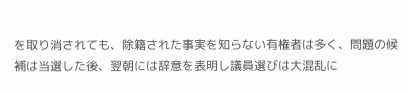を取り消されても、除籍された事実を知らない有権者は多く、問題の候補は当選した後、翌朝には辞意を表明し議員選びは大混乱に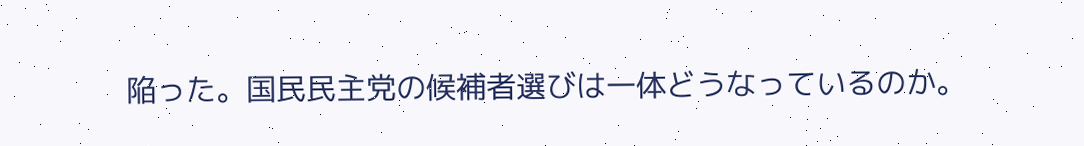陥った。国民民主党の候補者選びは一体どうなっているのか。